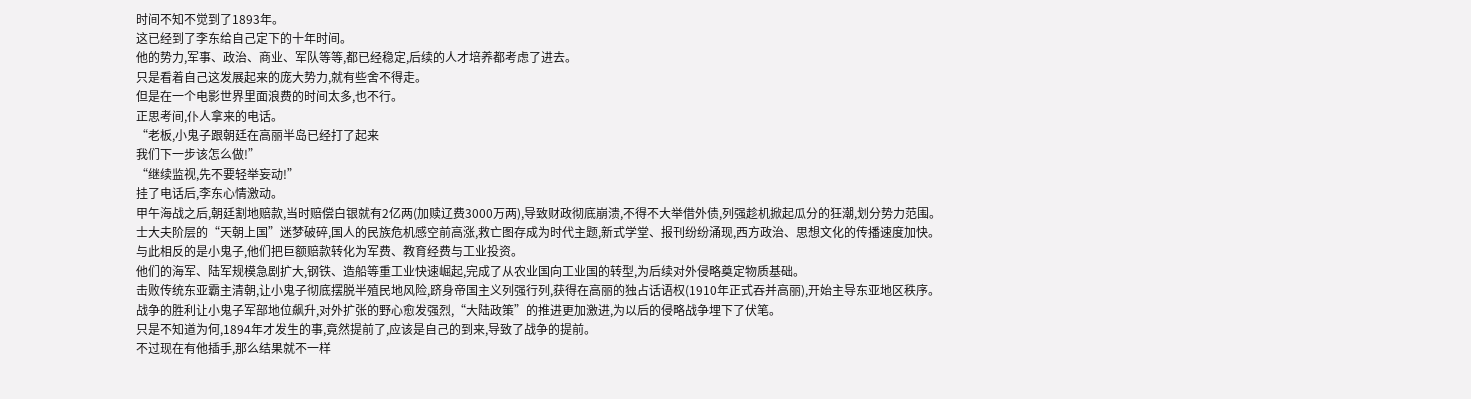时间不知不觉到了1893年。
这已经到了李东给自己定下的十年时间。
他的势力,军事、政治、商业、军队等等,都已经稳定,后续的人才培养都考虑了进去。
只是看着自己这发展起来的庞大势力,就有些舍不得走。
但是在一个电影世界里面浪费的时间太多,也不行。
正思考间,仆人拿来的电话。
“老板,小鬼子跟朝廷在高丽半岛已经打了起来
我们下一步该怎么做!”
“继续监视,先不要轻举妄动!”
挂了电话后,李东心情激动。
甲午海战之后,朝廷割地赔款,当时赔偿白银就有2亿两(加赎辽费3000万两),导致财政彻底崩溃,不得不大举借外债,列强趁机掀起瓜分的狂潮,划分势力范围。
士大夫阶层的“天朝上国”迷梦破碎,国人的民族危机感空前高涨,救亡图存成为时代主题,新式学堂、报刊纷纷涌现,西方政治、思想文化的传播速度加快。
与此相反的是小鬼子,他们把巨额赔款转化为军费、教育经费与工业投资。
他们的海军、陆军规模急剧扩大,钢铁、造船等重工业快速崛起,完成了从农业国向工业国的转型,为后续对外侵略奠定物质基础。
击败传统东亚霸主清朝,让小鬼子彻底摆脱半殖民地风险,跻身帝国主义列强行列,获得在高丽的独占话语权(1910年正式吞并高丽),开始主导东亚地区秩序。
战争的胜利让小鬼子军部地位飙升,对外扩张的野心愈发强烈,“大陆政策”的推进更加激进,为以后的侵略战争埋下了伏笔。
只是不知道为何,1894年才发生的事,竟然提前了,应该是自己的到来,导致了战争的提前。
不过现在有他插手,那么结果就不一样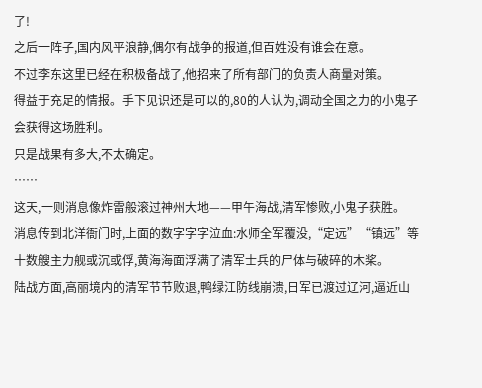了!
之后一阵子,国内风平浪静,偶尔有战争的报道,但百姓没有谁会在意。
不过李东这里已经在积极备战了,他招来了所有部门的负责人商量对策。
得益于充足的情报。手下见识还是可以的,80的人认为,调动全国之力的小鬼子会获得这场胜利。
只是战果有多大,不太确定。
……
这天,一则消息像炸雷般滚过神州大地——甲午海战,清军惨败,小鬼子获胜。
消息传到北洋衙门时,上面的数字字字泣血:水师全军覆没,“定远”“镇远”等十数艘主力舰或沉或俘,黄海海面浮满了清军士兵的尸体与破碎的木桨。
陆战方面,高丽境内的清军节节败退,鸭绿江防线崩溃,日军已渡过辽河,逼近山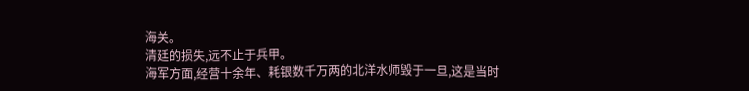海关。
清廷的损失,远不止于兵甲。
海军方面,经营十余年、耗银数千万两的北洋水师毁于一旦,这是当时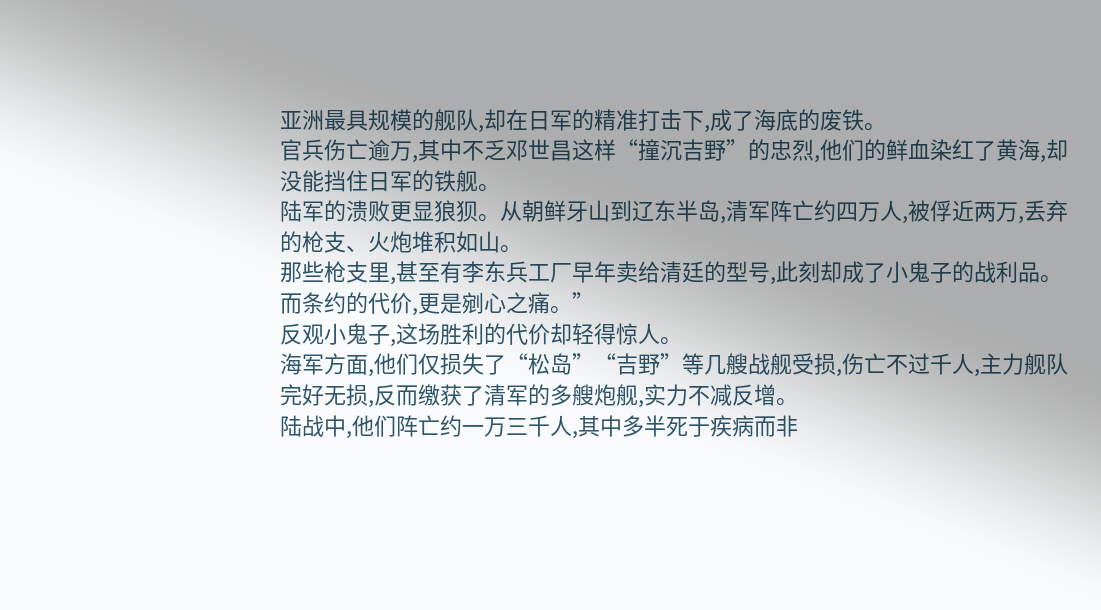亚洲最具规模的舰队,却在日军的精准打击下,成了海底的废铁。
官兵伤亡逾万,其中不乏邓世昌这样“撞沉吉野”的忠烈,他们的鲜血染红了黄海,却没能挡住日军的铁舰。
陆军的溃败更显狼狈。从朝鲜牙山到辽东半岛,清军阵亡约四万人,被俘近两万,丢弃的枪支、火炮堆积如山。
那些枪支里,甚至有李东兵工厂早年卖给清廷的型号,此刻却成了小鬼子的战利品。
而条约的代价,更是剜心之痛。”
反观小鬼子,这场胜利的代价却轻得惊人。
海军方面,他们仅损失了“松岛”“吉野”等几艘战舰受损,伤亡不过千人,主力舰队完好无损,反而缴获了清军的多艘炮舰,实力不减反增。
陆战中,他们阵亡约一万三千人,其中多半死于疾病而非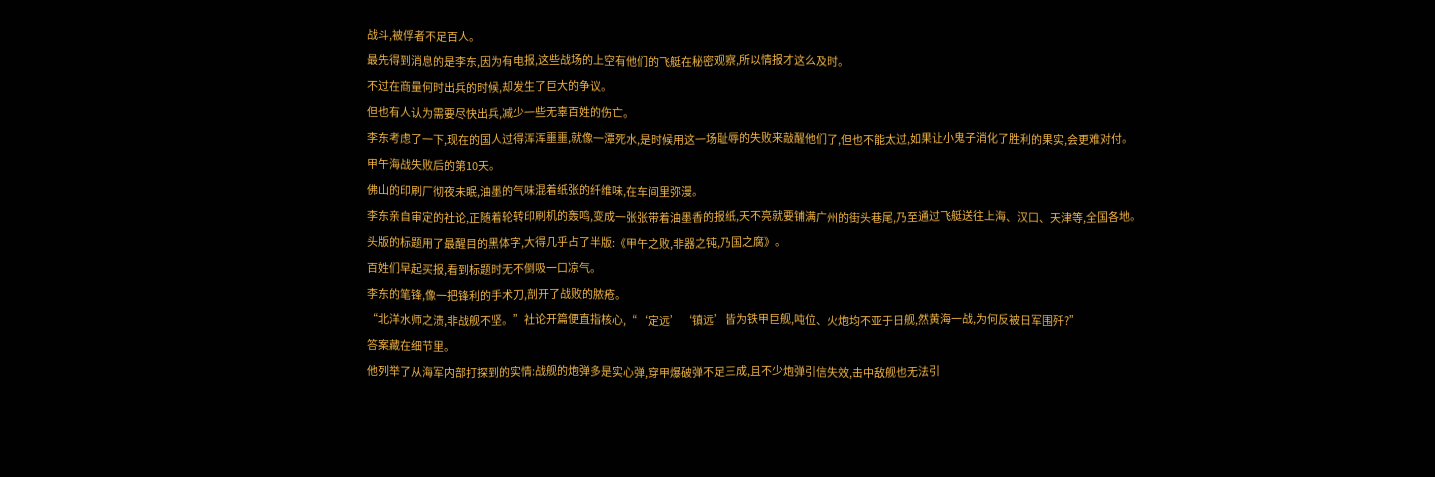战斗,被俘者不足百人。
最先得到消息的是李东,因为有电报,这些战场的上空有他们的飞艇在秘密观察,所以情报才这么及时。
不过在商量何时出兵的时候,却发生了巨大的争议。
但也有人认为需要尽快出兵,减少一些无辜百姓的伤亡。
李东考虑了一下,现在的国人过得浑浑噩噩,就像一潭死水,是时候用这一场耻辱的失败来敲醒他们了,但也不能太过,如果让小鬼子消化了胜利的果实,会更难对付。
甲午海战失败后的第10天。
佛山的印刷厂彻夜未眠,油墨的气味混着纸张的纤维味,在车间里弥漫。
李东亲自审定的社论,正随着轮转印刷机的轰鸣,变成一张张带着油墨香的报纸,天不亮就要铺满广州的街头巷尾,乃至通过飞艇送往上海、汉口、天津等,全国各地。
头版的标题用了最醒目的黑体字,大得几乎占了半版:《甲午之败,非器之钝,乃国之腐》。
百姓们早起买报,看到标题时无不倒吸一口凉气。
李东的笔锋,像一把锋利的手术刀,剖开了战败的脓疮。
“北洋水师之溃,非战舰不坚。”社论开篇便直指核心,“‘定远’‘镇远’皆为铁甲巨舰,吨位、火炮均不亚于日舰,然黄海一战,为何反被日军围歼?”
答案藏在细节里。
他列举了从海军内部打探到的实情:战舰的炮弹多是实心弹,穿甲爆破弹不足三成,且不少炮弹引信失效,击中敌舰也无法引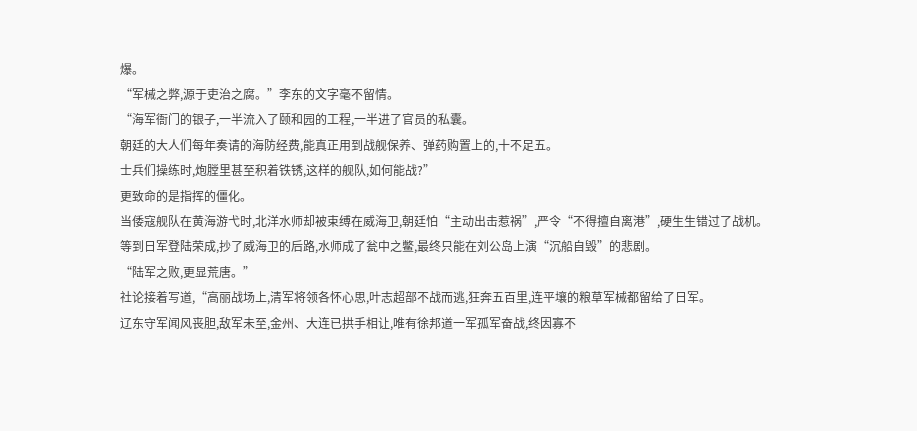爆。
“军械之弊,源于吏治之腐。”李东的文字毫不留情。
“海军衙门的银子,一半流入了颐和园的工程,一半进了官员的私囊。
朝廷的大人们每年奏请的海防经费,能真正用到战舰保养、弹药购置上的,十不足五。
士兵们操练时,炮膛里甚至积着铁锈,这样的舰队,如何能战?”
更致命的是指挥的僵化。
当倭寇舰队在黄海游弋时,北洋水师却被束缚在威海卫,朝廷怕“主动出击惹祸”,严令“不得擅自离港”,硬生生错过了战机。
等到日军登陆荣成,抄了威海卫的后路,水师成了瓮中之鳖,最终只能在刘公岛上演“沉船自毁”的悲剧。
“陆军之败,更显荒唐。”
社论接着写道,“高丽战场上,清军将领各怀心思,叶志超部不战而逃,狂奔五百里,连平壤的粮草军械都留给了日军。
辽东守军闻风丧胆,敌军未至,金州、大连已拱手相让,唯有徐邦道一军孤军奋战,终因寡不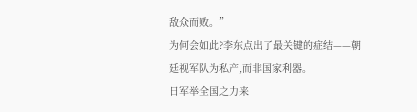敌众而败。”
为何会如此?李东点出了最关键的症结——朝廷视军队为私产,而非国家利器。
日军举全国之力来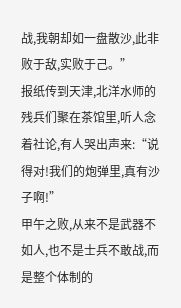战,我朝却如一盘散沙,此非败于敌,实败于己。”
报纸传到天津,北洋水师的残兵们聚在茶馆里,听人念着社论,有人哭出声来:“说得对!我们的炮弹里,真有沙子啊!”
甲午之败,从来不是武器不如人,也不是士兵不敢战,而是整个体制的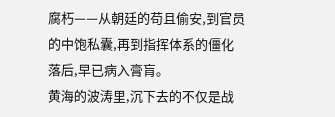腐朽——从朝廷的苟且偷安,到官员的中饱私囊,再到指挥体系的僵化落后,早已病入膏肓。
黄海的波涛里,沉下去的不仅是战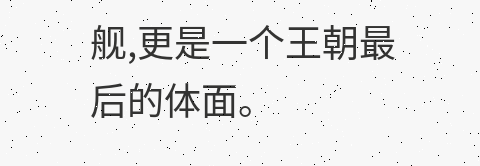舰,更是一个王朝最后的体面。